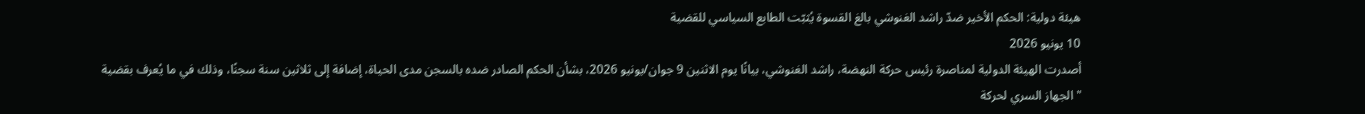هيئة دولية: الحكم الأخير ضدّ راشد الغنوشي بالغ القسوة يُثبّت الطابع السياسي للقضية
10 يونيو 2026
أصدرت الهيئة الدولية لمناصرة رئيس حركة النهضة، راشد الغنوشي، بيانًا يوم الاثنين 9 جوان/يونيو 2026، بشأن الحكم الصادر ضده بالسجن مدى الحياة، إضافة إلى ثلاثين سنة سجنًا، وذلك في ما يُعرف بقضية "الجهاز السري لحركة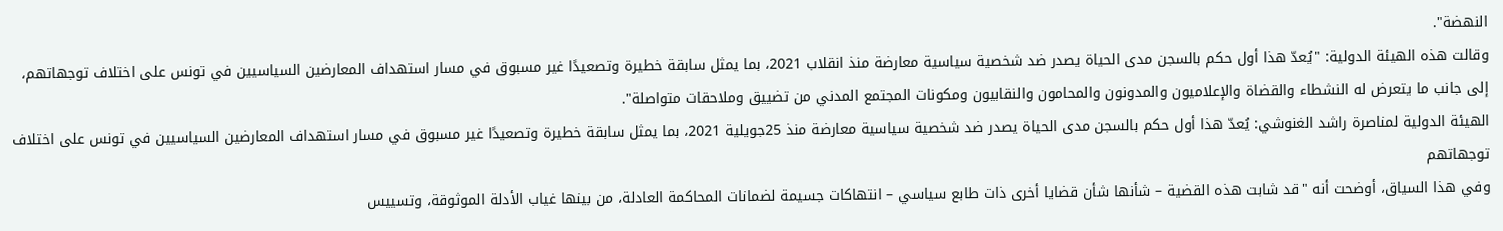النهضة".
وقالت هذه الهيئة الدولية: "يُعدّ هذا أول حكم بالسجن مدى الحياة يصدر ضد شخصية سياسية معارضة منذ انقلاب 2021، بما يمثل سابقة خطيرة وتصعيدًا غير مسبوق في مسار استهداف المعارضين السياسيين في تونس على اختلاف توجهاتهم، إلى جانب ما يتعرض له النشطاء والقضاة والإعلاميون والمدونون والمحامون والنقابيون ومكونات المجتمع المدني من تضييق وملاحقات متواصلة".
الهيئة الدولية لمناصرة راشد الغنوشي: يُعدّ هذا أول حكم بالسجن مدى الحياة يصدر ضد شخصية سياسية معارضة منذ 25جويلية 2021، بما يمثل سابقة خطيرة وتصعيدًا غير مسبوق في مسار استهداف المعارضين السياسيين في تونس على اختلاف توجهاتهم
وفي هذا السياق، أوضحت أنه "قد شابت هذه القضية – شأنها شأن قضايا أخرى ذات طابع سياسي – انتهاكات جسيمة لضمانات المحاكمة العادلة، من بينها غياب الأدلة الموثوقة، وتسييس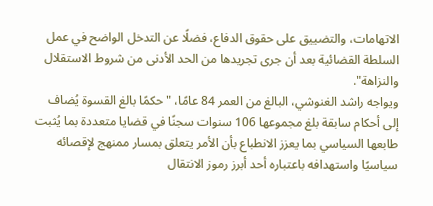الاتهامات، والتضييق على حقوق الدفاع، فضلًا عن التدخل الواضح في عمل السلطة القضائية بعد أن جرى تجريدها من الحد الأدنى من شروط الاستقلال والنزاهة".
ويواجه راشد الغنوشي، البالغ من العمر 84 عامًا، "حكمًا بالغ القسوة يُضاف إلى أحكام سابقة بلغ مجموعها 106 سنوات سجنًا في قضايا متعددة بما يُثبت طابعها السياسي بما يعزز الانطباع بأن الأمر يتعلق بمسار ممنهج لإقصائه سياسيًا واستهدافه باعتباره أحد أبرز رموز الانتقال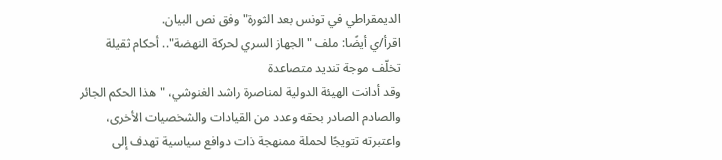الديمقراطي في تونس بعد الثورة" وفق نص البيان.
اقرأ/ي أيضًا: ملف "الجهاز السري لحركة النهضة".. أحكام ثقيلة تخلّف موجة تنديد متصاعدة
وقد أدانت الهيئة الدولية لمناصرة راشد الغنوشي، "هذا الحكم الجائر والصادم الصادر بحقه وعدد من القيادات والشخصيات الأخرى، واعتبرته تتويجًا لحملة ممنهجة ذات دوافع سياسية تهدف إلى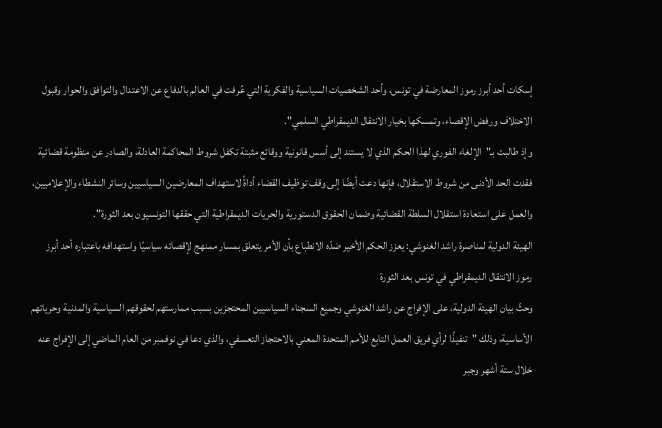إسكات أحد أبرز رموز المعارضة في تونس، وأحد الشخصيات السياسية والفكرية التي عُرفت في العالم بالدفاع عن الاعتدال والتوافق والحوار وقبول الاختلاف ورفض الإقصاء، وتمسكها بخيار الانتقال الديمقراطي السلمي".
وإذ طالبت بـ"الإلغاء الفوري لهذا الحكم الذي لا يستند إلى أسس قانونية ووقائع مثبتة تكفل شروط المحاكمة العادلة، والصادر عن منظومة قضائية فقدت الحد الأدنى من شروط الاستقلال، فإنها دعت أيضًا إلى وقف توظيف القضاء أداةً لاستهداف المعارضين السياسيين وسائر النشطاء والإعلاميين، والعمل على استعادة استقلال السلطة القضائية وضمان الحقوق الدستورية والحريات الديمقراطية التي حققها التونسيون بعد الثورة".
الهيئة الدولية لمناصرة راشد الغنوشي: يعزز الحكم الأخير ضدّه الانطباع بأن الأمر يتعلق بمسار ممنهج لإقصائه سياسيًا واستهدافه باعتباره أحد أبرز رموز الانتقال الديمقراطي في تونس بعد الثورة
وحثّ بيان الهيئة الدولية، على الإفراج عن راشد الغنوشي وجميع السجناء السياسيين المحتجزين بسبب ممارستهم لحقوقهم السياسية والمدنية وحرياتهم الأساسية، وذلك "تنفيذًا لرأي فريق العمل التابع للأمم المتحدة المعني بالاحتجاز التعسفي، والذي دعا في نوفمبر من العام الماضي إلى الإفراج عنه خلال ستة أشهر وجبر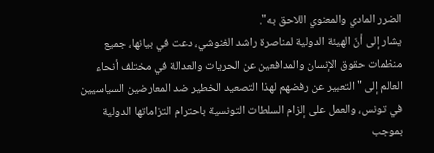الضرر المادي والمعنوي اللاحق به".
يشار إلى أنّ الهيئة الدولية لمناصرة راشد الغنوشي، دعت في بيانها، جميع منظمات حقوق الإنسان والمدافعين عن الحريات والعدالة في مختلف أنحاء العالم إلى "التعبير عن رفضهم لهذا التصعيد الخطير ضد المعارضين السياسيين في تونس، والعمل على إلزام السلطات التونسية باحترام التزاماتها الدولية بموجب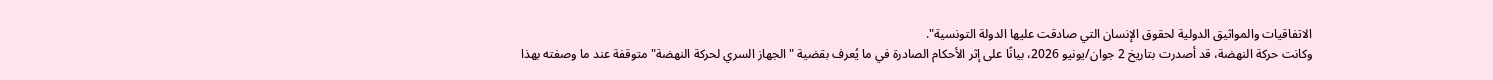الاتفاقيات والمواثيق الدولية لحقوق الإنسان التي صادقت عليها الدولة التونسية".
وكانت حركة النهضة، قد أصدرت بتاريخ 2 جوان/يونيو 2026، بيانًا على إثر الأحكام الصادرة في ما يُعرف بقضية "الجهاز السري لحركة النهضة" متوقفة عند ما وصفته بهذا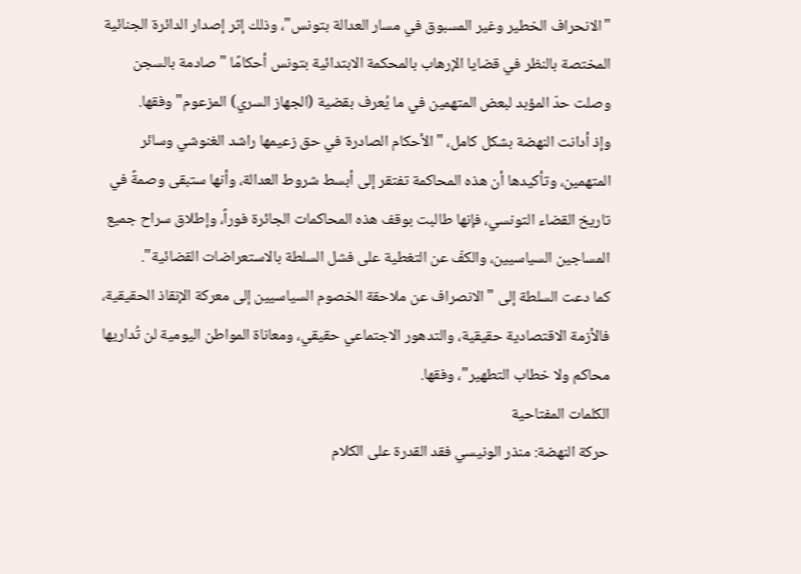"الانحراف الخطير وغير المسبوق في مسار العدالة بتونس"، وذلك إثر إصدار الدائرة الجنائية المختصة بالنظر في قضايا الإرهاب بالمحكمة الابتدائية بتونس أحكامًا "صادمة بالسجن وصلت حدّ المؤبد لبعض المتهمين في ما يُعرف بقضية (الجهاز السري) المزعوم" وفقها.
وإذ أدانت النهضة بشكل كامل، "الأحكام الصادرة في حق زعيمها راشد الغنوشي وسائر المتهمين، وتأكيدها أن هذه المحاكمة تفتقر إلى أبسط شروط العدالة، وأنها ستبقى وصمةً في تاريخ القضاء التونسي، فإنها طالبت بوقف هذه المحاكمات الجائرة فوراً، وإطلاق سراح جميع المساجين السياسيين، والكفّ عن التغطية على فشل السلطة بالاستعراضات القضائية".
كما دعت السلطة إلى "الانصراف عن ملاحقة الخصوم السياسيين إلى معركة الإنقاذ الحقيقية، فالأزمة الاقتصادية حقيقية، والتدهور الاجتماعي حقيقي، ومعاناة المواطن اليومية لن تُداريها محاكم ولا خطاب التطهير"، وفقها.
الكلمات المفتاحية
حركة النهضة: منذر الونيسي فقد القدرة على الكلام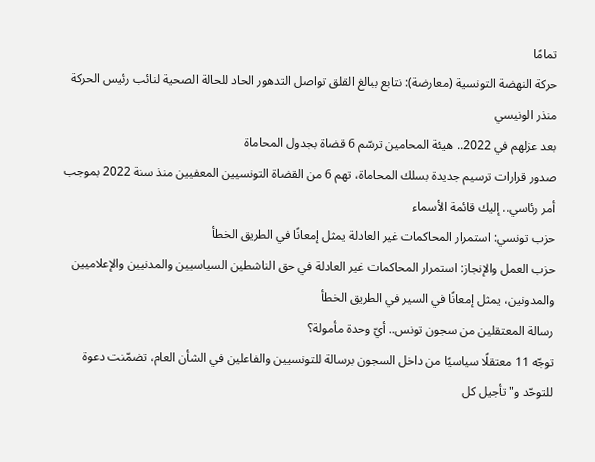تمامًا
حركة النهضة التونسية (معارضة): نتابع ببالغ القلق تواصل التدهور الحاد للحالة الصحية لنائب رئيس الحركة منذر الونيسي
بعد عزلهم في 2022.. هيئة المحامين ترسّم 6 قضاة بجدول المحاماة
صدور قرارات ترسيم جديدة بسلك المحاماة، تهم 6 من القضاة التونسيين المعفيين منذ سنة 2022 بموجب أمر رئاسي.. إليك قائمة الأسماء
حزب تونسي: استمرار المحاكمات غير العادلة يمثل إمعانًا في الطريق الخطأ
حزب العمل والإنجاز: استمرار المحاكمات غير العادلة في حق الناشطين السياسيين والمدنيين والإعلاميين والمدونين، يمثل إمعانًا في السير في الطريق الخطأ
رسالة المعتقلين من سجون تونس.. أيّ وحدة مأمولة؟
توجّه 11 معتقلًا سياسيًا من داخل السجون برسالة للتونسيين والفاعلين في الشأن العام، تضمّنت دعوة للتوحّد و"تأجيل كل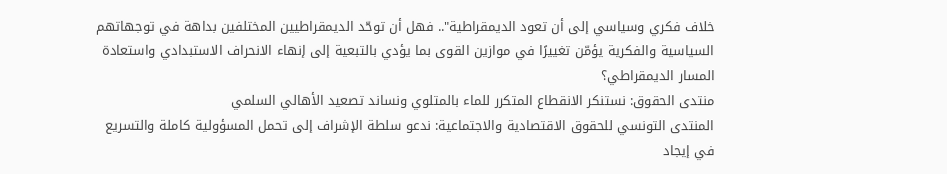خلاف فكري وسياسي إلى أن تعود الديمقراطية".. فهل أن توحّد الديمقراطيين المختلفين بداهة في توجهاتهم السياسية والفكرية يؤمّن تغييرًا في موازين القوى بما يؤدي بالتبعية إلى إنهاء الانحراف الاستبدادي واستعادة المسار الديمقراطي؟
منتدى الحقوق: نستنكر الانقطاع المتكرر للماء بالمتلوي ونساند تصعيد الأهالي السلمي
المنتدى التونسي للحقوق الاقتصادية والاجتماعية: ندعو سلطة الإشراف إلى تحمل المسؤولية كاملة والتسريع في إيجاد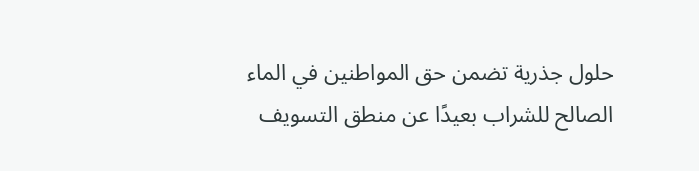حلول جذرية تضمن حق المواطنين في الماء الصالح للشراب بعيدًا عن منطق التسويف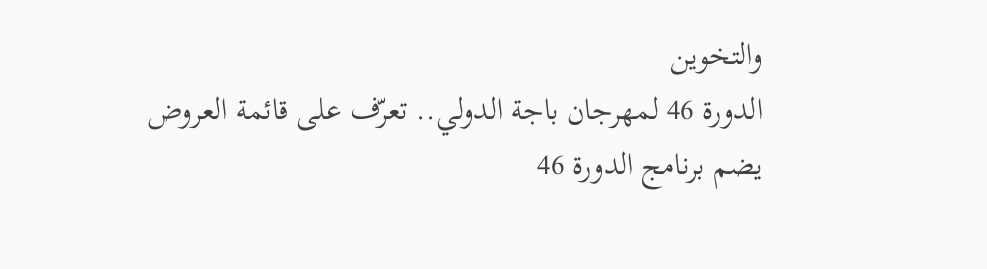والتخوين
الدورة 46 لمهرجان باجة الدولي.. تعرّف على قائمة العروض
يضم برنامج الدورة 46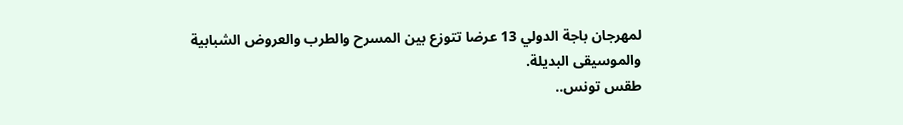لمهرجان باجة الدولي 13 عرضا تتوزع بين المسرح والطرب والعروض الشبابية والموسيقى البديلة.
طقس تونس..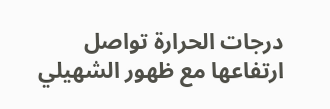درجات الحرارة تواصل ارتفاعها مع ظهور الشهيلي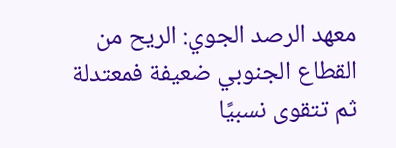معهد الرصد الجوي: الريح من القطاع الجنوبي ضعيفة فمعتدلة ثم تتقوى نسبيًا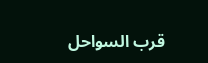قرب السواحل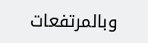وبالمرتفعات